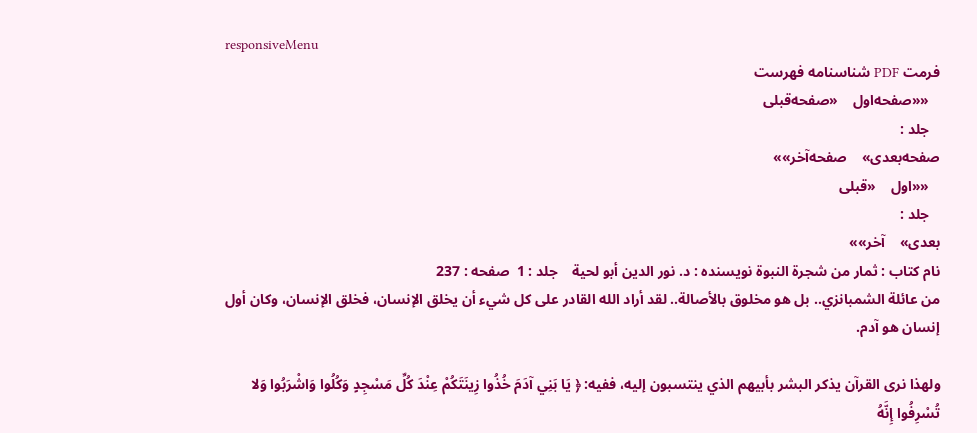responsiveMenu
فرمت PDF شناسنامه فهرست
   ««صفحه‌اول    «صفحه‌قبلی
   جلد :
صفحه‌بعدی»    صفحه‌آخر»»
   ««اول    «قبلی
   جلد :
بعدی»    آخر»»
نام کتاب : ثمار من شجرة النبوة نویسنده : د. نور الدين أبو لحية    جلد : 1  صفحه : 237
من عائلة الشمبانزي.. بل هو مخلوق بالأصالة.. لقد أراد الله القادر على كل شيء أن يخلق الإنسان، فخلق الإنسان، وكان أول إنسان هو آدم.

ولهذا نرى القرآن يذكر البشر بأبيهم الذي ينتسبون إليه، ففيه: ﴿ يَا بَنِي آدَمَ خُذُوا زِينَتَكُمْ عِنْدَ كُلِّ مَسْجِدٍ وَكُلُوا وَاشْرَبُوا وَلا تُسْرِفُوا إِنَّهُ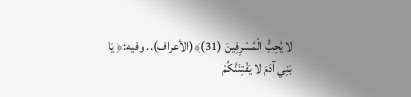لا يُحِبُّ الْمُسْرِفِينَ (31)﴾(الأعراف).. وفيه:﴿ يَا بَنِي آدَمَ لا يَفْتِنَنَّكُمْ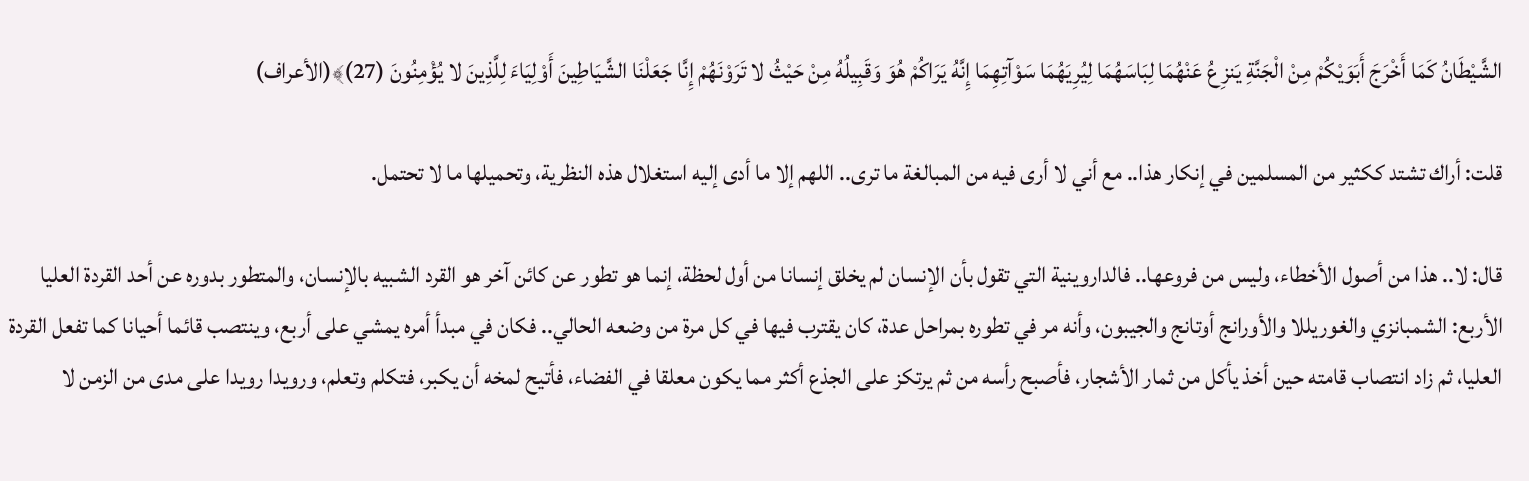الشَّيْطَانُ كَمَا أَخْرَجَ أَبَوَيْكُمْ مِنْ الْجَنَّةِ يَنزِعُ عَنْهُمَا لِبَاسَهُمَا لِيُرِيَهُمَا سَوْآتِهِمَا إِنَّهُ يَرَاكُمْ هُوَ وَقَبِيلُهُ مِنْ حَيْثُ لا تَرَوْنَهُمْ إِنَّا جَعَلْنَا الشَّيَاطِينَ أَوْلِيَاءَ لِلَّذِينَ لا يُؤْمِنُونَ (27)﴾(الأعراف)

قلت: أراك تشتد ككثير من المسلمين في إنكار هذا.. مع أني لا أرى فيه من المبالغة ما ترى.. اللهم إلا ما أدى إليه استغلال هذه النظرية، وتحميلها ما لا تحتمل.

قال: لا.. هذا من أصول الأخطاء، وليس من فروعها.. فالداروينية التي تقول بأن الإنسان لم يخلق إنسانا من أول لحظة، إنما هو تطور عن كائن آخر هو القرد الشبيه بالإنسان، والمتطور بدوره عن أحد القردة العليا الأربع: الشمبانزي والغوريللا والأورانج أوتانج والجيبون، وأنه مر في تطوره بمراحل عدة، كان يقترب فيها في كل مرة من وضعه الحالي.. فكان في مبدأ أمره يمشي على أربع، وينتصب قائما أحيانا كما تفعل القردة العليا، ثم زاد انتصاب قامته حين أخذ يأكل من ثمار الأشجار، فأصبح رأسه من ثم يرتكز على الجذع أكثر مما يكون معلقا في الفضاء، فأتيح لمخه أن يكبر، فتكلم وتعلم، ورويدا رويدا على مدى من الزمن لا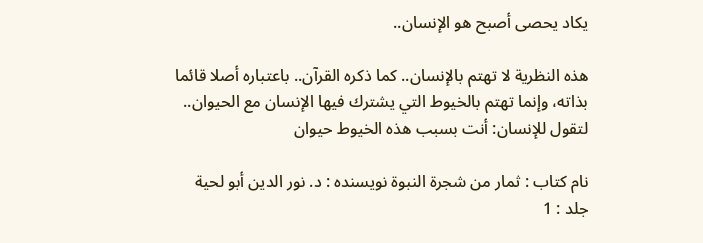يكاد يحصى أصبح هو الإنسان..

هذه النظرية لا تهتم بالإنسان.. كما ذكره القرآن.. باعتباره أصلا قائما بذاته، وإنما تهتم بالخيوط التي يشترك فيها الإنسان مع الحيوان.. لتقول للإنسان: أنت بسبب هذه الخيوط حيوان

نام کتاب : ثمار من شجرة النبوة نویسنده : د. نور الدين أبو لحية    جلد : 1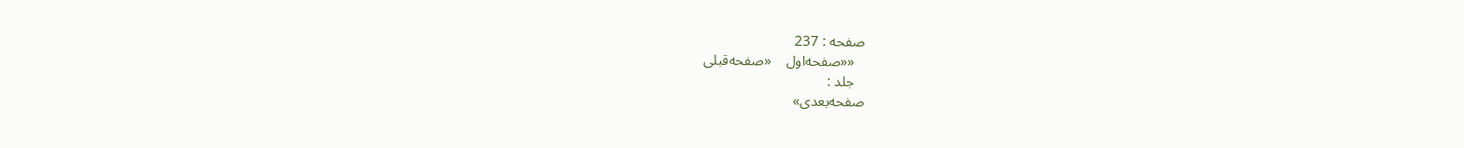صفحه : 237
   ««صفحه‌اول    «صفحه‌قبلی
   جلد :
صفحه‌بعدی»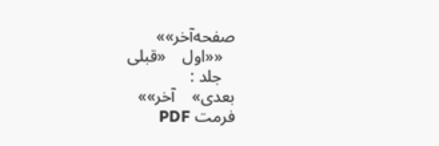صفحه‌آخر»»
   ««اول    «قبلی
   جلد :
بعدی»    آخر»»
فرمت PDF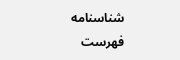شناسنامه فهرست